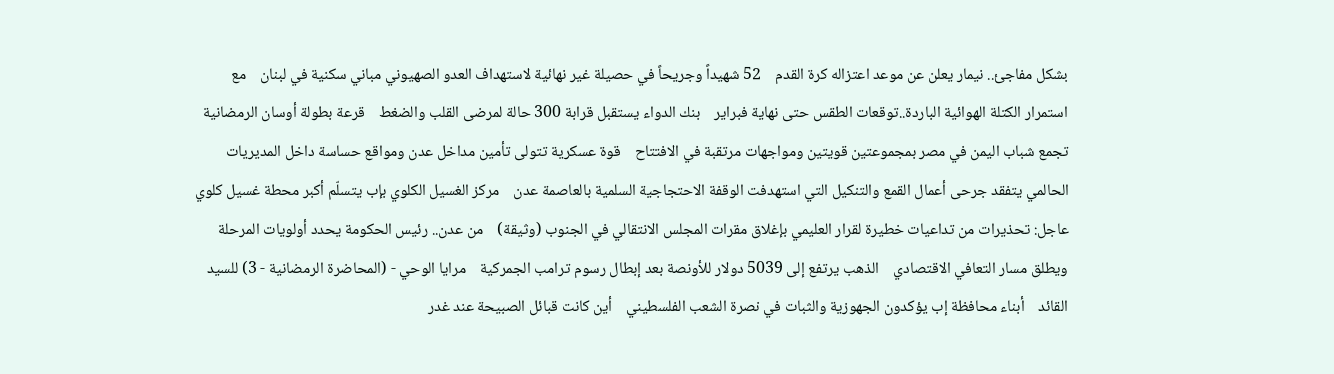بشكل مفاجئ.. نيمار يعلن عن موعد اعتزاله كرة القدم    52 شهيداً وجريحاً في حصيلة غير نهائية لاستهداف العدو الصهيوني مباني سكنية في لبنان    مع استمرار الكتلة الهوائية الباردة..توقعات الطقس حتى نهاية فبراير    بنك الدواء يستقبل قرابة 300 حالة لمرضى القلب والضغط    قرعة بطولة أوسان الرمضانية تجمع شباب اليمن في مصر بمجموعتين قويتين ومواجهات مرتقبة في الافتتاح    قوة عسكرية تتولى تأمين مداخل عدن ومواقع حساسة داخل المديريات    الحالمي يتفقد جرحى أعمال القمع والتنكيل التي استهدفت الوقفة الاحتجاجية السلمية بالعاصمة عدن    مركز الغسيل الكلوي بإب يتسلّم أكبر محطة غسيل كلوي    عاجل: تحذيرات من تداعيات خطيرة لقرار العليمي بإغلاق مقرات المجلس الانتقالي في الجنوب (وثيقة)    من عدن.. رئيس الحكومة يحدد أولويات المرحلة ويطلق مسار التعافي الاقتصادي    الذهب يرتفع إلى 5039 دولار للأونصة بعد إبطال رسوم ترامب الجمركية    مرايا الوحي - (المحاضرة الرمضانية - 3) للسيد القائد    أبناء محافظة إب يؤكدون الجهوزية والثبات في نصرة الشعب الفلسطيني    أين كانت قبائل الصبيحة عند غدر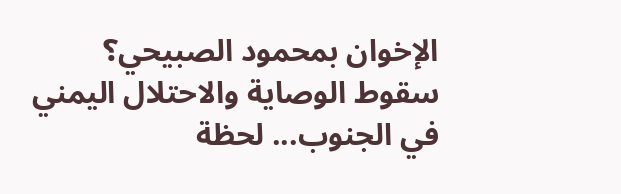الإخوان بمحمود الصبيحي؟    سقوط الوصاية والاحتلال اليمني في الجنوب... لحظة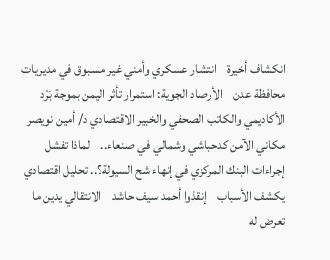انكشاف أخيرة    انتشار عسكري وأمني غير مسبوق في مديريات محافظة عدن    الأرصاد الجوية: استمرار تأثر اليمن بموجة بَرْد    الأكاديمي والكاتب الصحفي والخبير الاقتصادي د/ أمين نويصر    مكاني الآمن كدحباشي وشمالي في صنعاء..    لماذا تفشل إجراءات البنك المركزي في إنهاء شح السيولة؟.. تحليل اقتصادي يكشف الأسباب    إنقذوا أحمد سيف حاشد    الانتقالي يدين ما تعرض له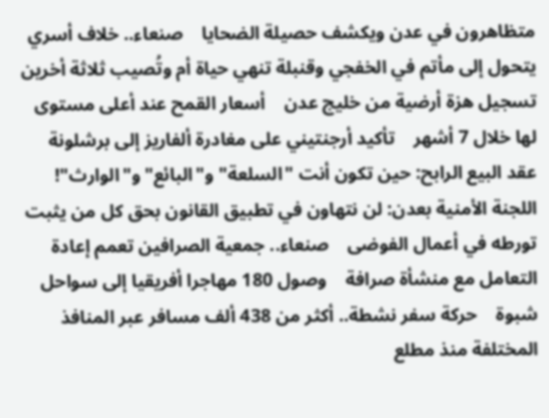متظاهرون في عدن ويكشف حصيلة الضحايا    صنعاء.. خلاف أسري يتحول إلى مأتم في الخفجي وقنبلة تنهي حياة أم وتُصيب ثلاثة أخرين    تسجيل هزة أرضية من خليج عدن    أسعار القمح عند أعلى مستوى لها خلال 7 أشهر    تأكيد أرجنتيني على مغادرة ألفاريز إلى برشلونة    عقد البيع الرابح: حين تكون أنت "السلعة" و"البائع" و"الوارث"!    اللجنة الأمنية بعدن: لن نتهاون في تطبيق القانون بحق كل من يثبت تورطه في أعمال الفوضى    صنعاء.. جمعية الصرافين تعمم إعادة التعامل مع منشأة صرافة    وصول 180 مهاجرا أفريقيا إلى سواحل شبوة    حركة سفر نشطة.. أكثر من 438 ألف مسافر عبر المنافذ المختلفة منذ مطلع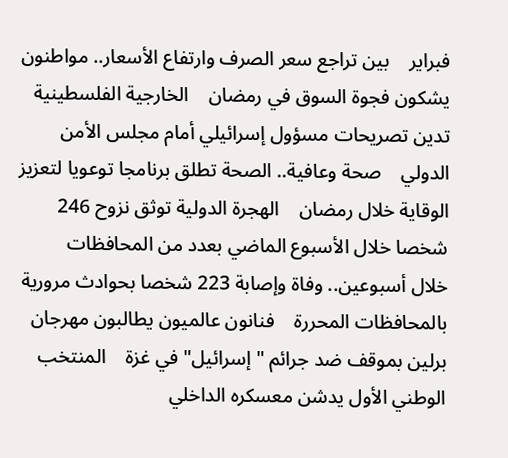فبراير    بين تراجع سعر الصرف وارتفاع الأسعار.. مواطنون يشكون فجوة السوق في رمضان    الخارجية الفلسطينية تدين تصريحات مسؤول إسرائيلي أمام مجلس الأمن الدولي    صحة وعافية.. الصحة تطلق برنامجا توعويا لتعزيز الوقاية خلال رمضان    الهجرة الدولية توثق نزوح 246 شخصا خلال الأسبوع الماضي بعدد من المحافظات    خلال أسبوعين.. وفاة وإصابة 223 شخصا بحوادث مرورية بالمحافظات المحررة    فنانون عالميون يطالبون مهرجان برلين بموقف ضد جرائم "إسرائيل" في غزة    المنتخب الوطني الأول يدشن معسكره الداخلي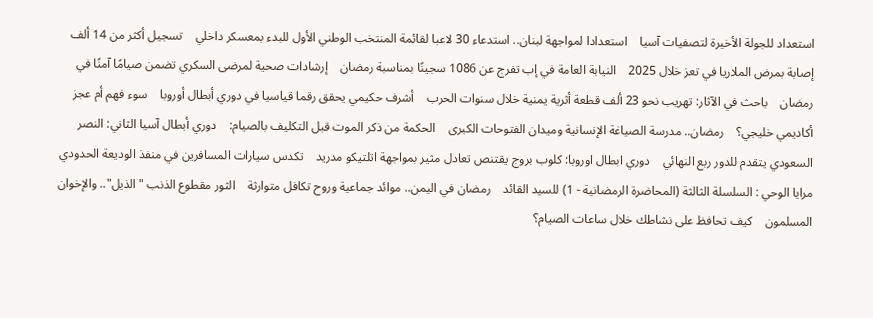استعداد للجولة الأخيرة لتصفيات آسيا    استعدادا لمواجهة لبنان.. استدعاء 30 لاعبا لقائمة المنتخب الوطني الأول للبدء بمعسكر داخلي    تسجيل أكثر من 14 ألف إصابة بمرض الملاريا في تعز خلال 2025    النيابة العامة في إب تفرج عن 1086 سجينًا بمناسبة رمضان    إرشادات صحية لمرضى السكري تضمن صيامًا آمنًا في رمضان    باحث في الآثار: تهريب نحو 23 ألف قطعة أثرية يمنية خلال سنوات الحرب    أشرف حكيمي يحقق رقما قياسيا في دوري أبطال أوروبا    سوء فهم أم عجز أكاديمي خليجي؟    رمضان.. مدرسة الصياغة الإنسانية وميدان الفتوحات الكبرى    الحكمة من ذكر الموت قبل التكليف بالصيام:    دوري أبطال آسيا الثاني: النصر السعودي يتقدم للدور ربع النهائي    دوري ابطال اوروبا: كلوب بروج يقتنص تعادل مثير بمواجهة اتلتيكو مدريد    تكدس سيارات المسافرين في منفذ الوديعة الحدودي    مرايا الوحي : السلسلة الثالثة (المحاضرة الرمضانية - 1) للسيد القائد    رمضان في اليمن.. موائد جماعية وروح تكافل متوارثة    الثور مقطوع الذنب "الذيل".. والإخوان المسلمون    كيف تحافظ على نشاطك خلال ساعات الصيام؟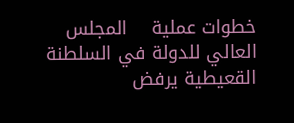خطوات عملية    المجلس العالي للدولة في السلطنة القعيطية يرفض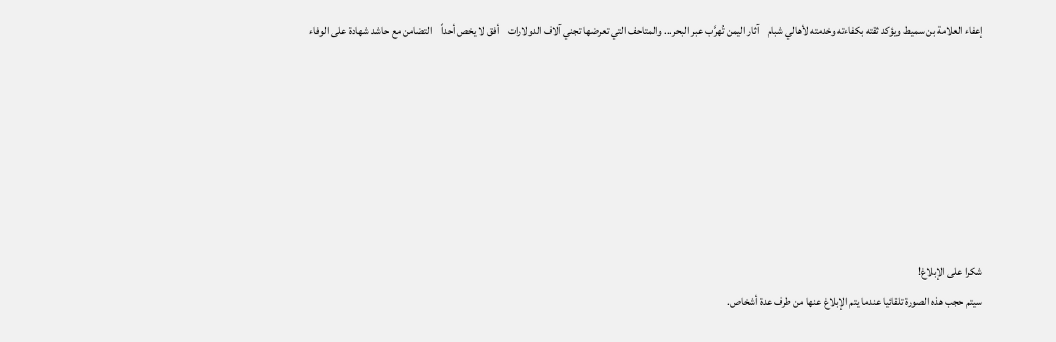إعفاء العلامة بن سميط ويؤكد ثقته بكفاءته وخدمته لأهالي شبام    آثار اليمن تُهرَّب عبر البحر... والمتاحف التي تعرضها تجني آلاف الدولارات    أفق لا يخص أحداً    التضامن مع حاشد شهادة على الوفاء







شكرا على الإبلاغ!
سيتم حجب هذه الصورة تلقائيا عندما يتم الإبلاغ عنها من طرف عدة أشخاص.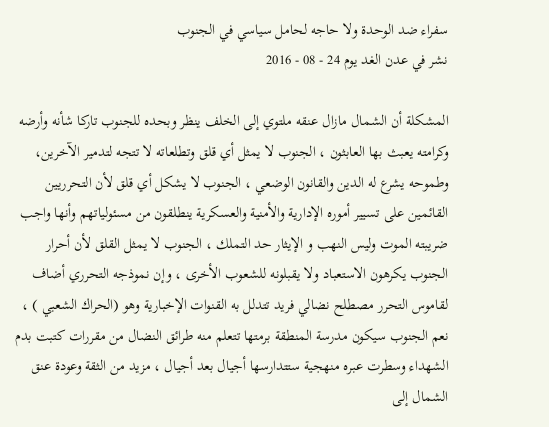سفراء ضد الوحدة ولا حاجه لحامل سياسي في الجنوب
نشر في عدن الغد يوم 24 - 08 - 2016

المشكلة أن الشمال مازال عنقه ملتوي إلى الخلف ينظر وبحده للجنوب تاركا شأنه وأرضه وكرامته يعبث بها العابثون ، الجنوب لا يمثل أي قلق وتطلعاته لا تتجه لتدمير الآخرين، وطموحه يشرع له الدين والقانون الوضعي ، الجنوب لا يشكل أي قلق لأن التحرريين القائمين على تسيير أموره الإدارية والأمنية والعسكرية ينطلقون من مسئولياتهم وأنها واجب ضريبته الموت وليس النهب و الإيثار حد التملك ، الجنوب لا يمثل القلق لأن أحرار الجنوب يكرهون الاستعباد ولا يقبلونه للشعوب الأخرى ، وإن نموذجه التحرري أضاف لقاموس التحرر مصطلح نضالي فريد تتدلل به القنوات الإخبارية وهو (الحراك الشعبي ) ، نعم الجنوب سيكون مدرسة المنطقة برمتها تتعلم منه طرائق النضال من مقررات كتبت بدم الشهداء وسطرت عبره منهجية ستتدارسها أجيال بعد أجيال ، مزيد من الثقة وعودة عنق الشمال إلى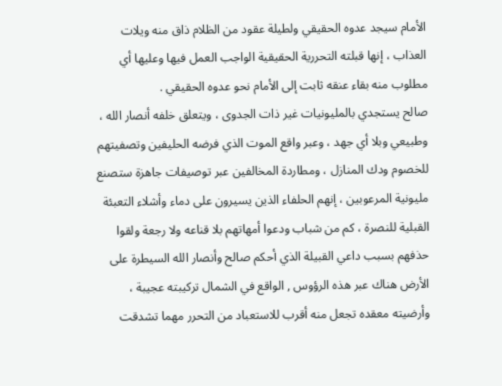الأمام سيجد عدوه الحقيقي ولطيلة عقود من الظلام ذاق منه ويلات العذاب ، إنها قبلته التحررية الحقيقية الواجب العمل فيها وعليها أي مطلوب منه بقاء عنقه ثابت إلى الأمام نحو عدوه الحقيقي .
صالح يستجدي بالمليونيات غير ذات الجدوى ، ويتعلق خلفه أنصار الله ، وطبيعي وبلا أي جهد ، وعبر واقع الموت الذي فرضه الحليفين وتصفيتهم للخصوم ودك المنازل ، ومطاردة المخالفين عبر توصيفات جاهزة ستصنع مليونية المرعوبين ، إنهم الحلفاء الذين يسيرون على دماء وأشلاء التعبئة القبلية للنصرة ، كم من شباب ودعوا أمهاتهم بلا قناعه ولا رجعة ولقوا حذفهم بسبب داعي القبيلة الذي أحكم صالح وأنصار الله السيطرة على الأرض هناك عبر هذه الرؤوس , الواقع في الشمال تركيبته عجيبة ، وأرضيته معقده تجعل منه أقرب للاستعباد من التحرر مهما تشدقت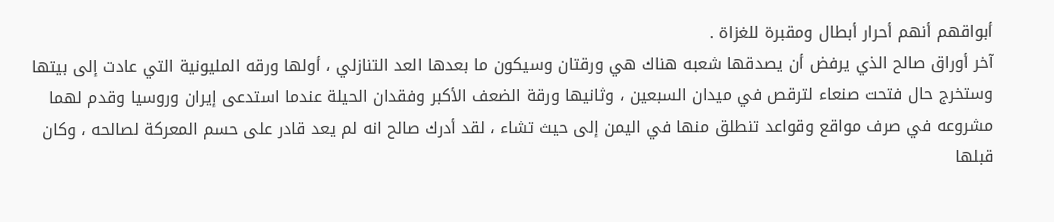أبواقهم أنهم أحرار أبطال ومقبرة للغزاة .
آخر أوراق صالح الذي يرفض أن يصدقها شعبه هناك هي ورقتان وسيكون ما بعدها العد التنازلي ، أولها ورقه المليونية التي عادت إلى بيتها وستخرج حال فتحت صنعاء لترقص في ميدان السبعين ، وثانيها ورقة الضعف الأكبر وفقدان الحيلة عندما استدعى إيران وروسيا وقدم لهما مشروعه في صرف مواقع وقواعد تنطلق منها في اليمن إلى حيث تشاء ، لقد أدرك صالح انه لم يعد قادر على حسم المعركة لصالحه ، وكان قبلها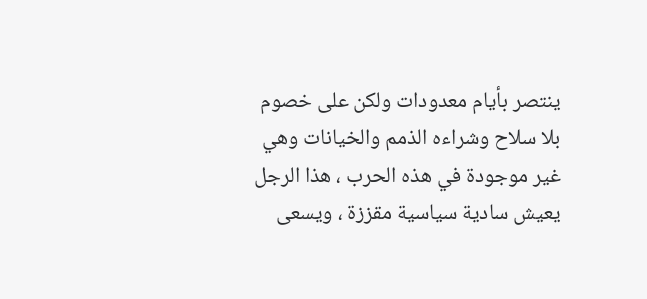ينتصر بأيام معدودات ولكن على خصوم بلا سلاح وشراءه الذمم والخيانات وهي غير موجودة في هذه الحرب ، هذا الرجل يعيش سادية سياسية مقززة ، ويسعى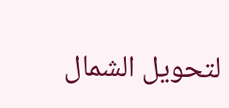لتحويل الشمال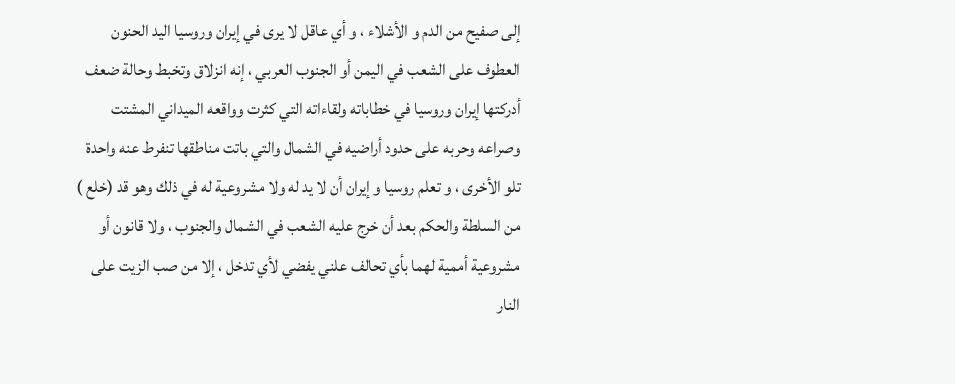إلى صفيح من الدم و الأشلاء ، و أي عاقل لا يرى في إيران وروسيا اليد الحنون العطوف على الشعب في اليمن أو الجنوب العربي ، إنه انزلاق وتخبط وحالة ضعف أدركتها إيران وروسيا في خطاباته ولقاءاته التي كثرت وواقعه الميداني المشتت وصراعه وحربه على حدود أراضيه في الشمال والتي باتت مناطقها تنفرط عنه واحدة تلو الأخرى ، و تعلم روسيا و إيران أن لا يد له ولا مشروعية له في ذلك وهو قد (خلع ) من السلطة والحكم بعد أن خرج عليه الشعب في الشمال والجنوب ، ولا قانون أو مشروعية أممية لهما بأي تحالف علني يفضي لأي تدخل ، إلا من صب الزيت على النار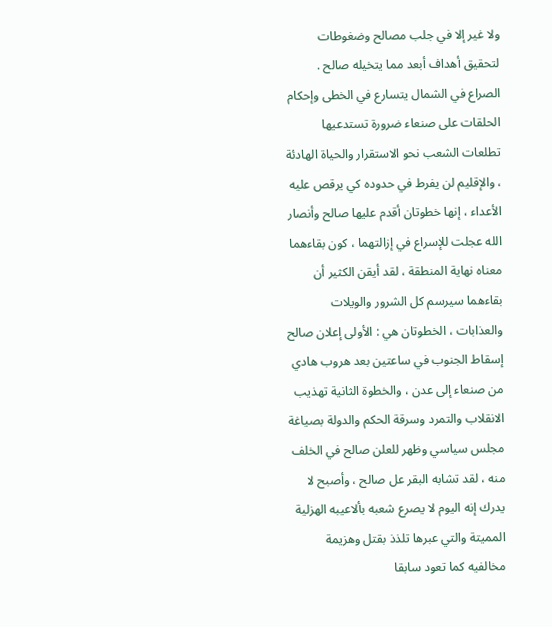ولا غير إلا في جلب مصالح وضغوطات لتحقيق أهداف أبعد مما يتخيله صالح .
الصراع في الشمال يتسارع في الخطى وإحكام الحلقات على صنعاء ضرورة تستدعيها تطلعات الشعب نحو الاستقرار والحياة الهادئة ، والإقليم لن يفرط في حدوده كي يرقص عليه الأعداء ، إنها خطوتان أقدم عليها صالح وأنصار الله عجلت للإسراع في إزالتهما ، كون بقاءهما معناه نهاية المنطقة ، لقد أيقن الكثير أن بقاءهما سيرسم كل الشرور والويلات والعذابات ، الخطوتان هي : الأولى إعلان صالح إسقاط الجنوب في ساعتين بعد هروب هادي من صنعاء إلى عدن ، والخطوة الثانية تهذيب الانقلاب والتمرد وسرقة الحكم والدولة بصياغة مجلس سياسي وظهر للعلن صالح في الخلف منه ، لقد تشابه البقر عل صالح ، وأصبح لا يدرك إنه اليوم لا يصرع شعبه بألاعيبه الهزلية المميتة والتي عبرها تلذذ بقتل وهزيمة مخالفيه كما تعود سابقا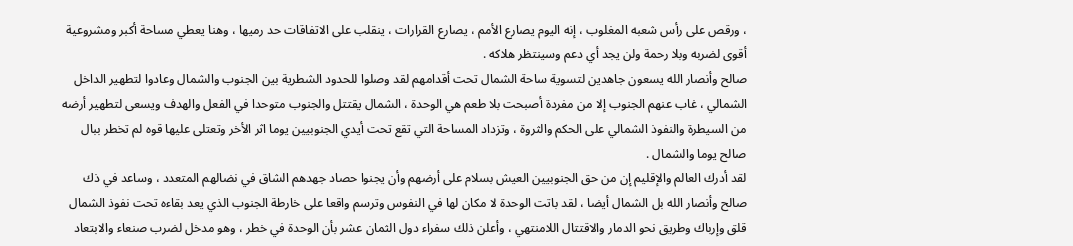، ورقص على رأس شعبه المغلوب ، إنه اليوم يصارع الأمم ، يصارع القرارات ، ينقلب على الاتفاقات حد رميها ، وهنا يعطي مساحة أكبر ومشروعية أقوى لضربه وبلا رحمة ولن يجد أي دعم وسينتظر هلاكه .
صالح وأنصار الله يسعون جاهدين لتسوية ساحة الشمال تحت أقدامهم لقد وصلوا للحدود الشطرية بين الجنوب والشمال وعادوا لتطهير الداخل الشمالي ، غاب عنهم الجنوب إلا من مفردة أصبحت بلا طعم هي الوحدة ، الشمال يقتتل والجنوب متوحدا في الفعل والهدف ويسعى لتطهير أرضه من السيطرة والنفوذ الشمالي على الحكم والثروة ، وتزداد المساحة التي تقع تحت أيدي الجنوبيين يوما اثر الأخر وتعتلى عليها قوه لم تخطر ببال صالح يوما والشمال .
لقد أدرك العالم والإقليم إن من حق الجنوبيين العيش بسلام على أرضهم وأن يجنوا حصاد جهدهم الشاق في نضالهم المتعدد ، وساعد في ذك صالح وأنصار الله بل الشمال أيضا ، لقد باتت الوحدة لا مكان لها في النفوس وترسم واقعا على خارطة الجنوب الذي يعد بقاءه تحت نفوذ الشمال قلق وإرباك وطريق نحو الدمار والاقتتال اللامنتهي ، وأعلن ذلك سفراء دول الثمان عشر بأن الوحدة في خطر ، وهو مدخل لضرب صنعاء والابتعاد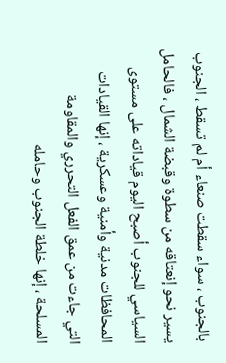بالجنوب ، سواء سقطت صنعاء أم لم تسقط ، الجنوب يسير نحو إنعتاقه من سطوة وقبضة الشمال ، فالحامل السياسي للجنوب أصبح اليوم قياداته على مستوى المحافظات مدنية وأمنية وعسكرية ، إنها القيادات التي جاءت من عمق الفعل التحرري والمقاومة المسلحة ، إنها خلطة الجنوب وحامله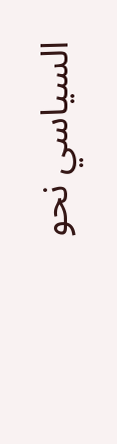السياسي نحو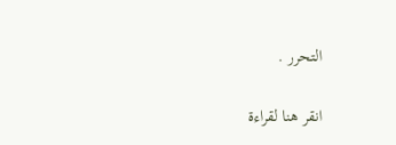التحرر .


انقر هنا لقراءة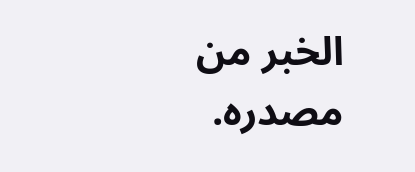الخبر من مصدره.